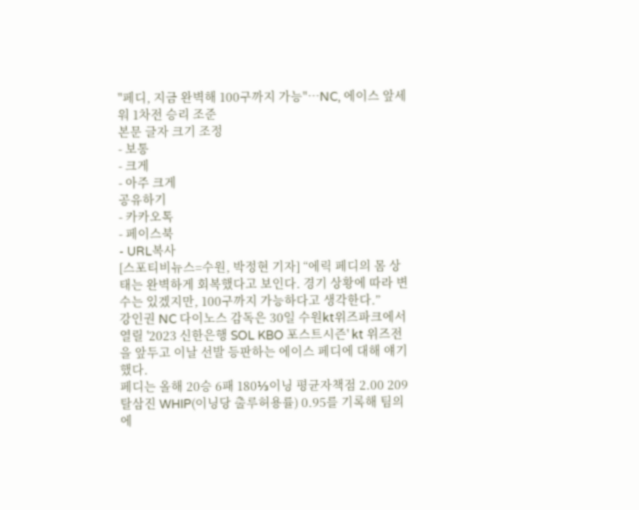"페디, 지금 완벽해 100구까지 가능"…NC, 에이스 앞세워 1차전 승리 조준
본문 글자 크기 조정
- 보통
- 크게
- 아주 크게
공유하기
- 카카오톡
- 페이스북
- URL복사
[스포티비뉴스=수원, 박정현 기자] “에릭 페디의 몸 상태는 완벽하게 회복했다고 보인다. 경기 상황에 따라 변수는 있겠지만, 100구까지 가능하다고 생각한다.”
강인권 NC 다이노스 감독은 30일 수원kt위즈파크에서 열릴 '2023 신한은행 SOL KBO 포스트시즌' kt 위즈전을 앞두고 이날 선발 등판하는 에이스 페디에 대해 얘기했다.
페디는 올해 20승 6패 180⅓이닝 평균자책점 2.00 209탈삼진 WHIP(이닝당 출루허용률) 0.95를 기록해 팀의 에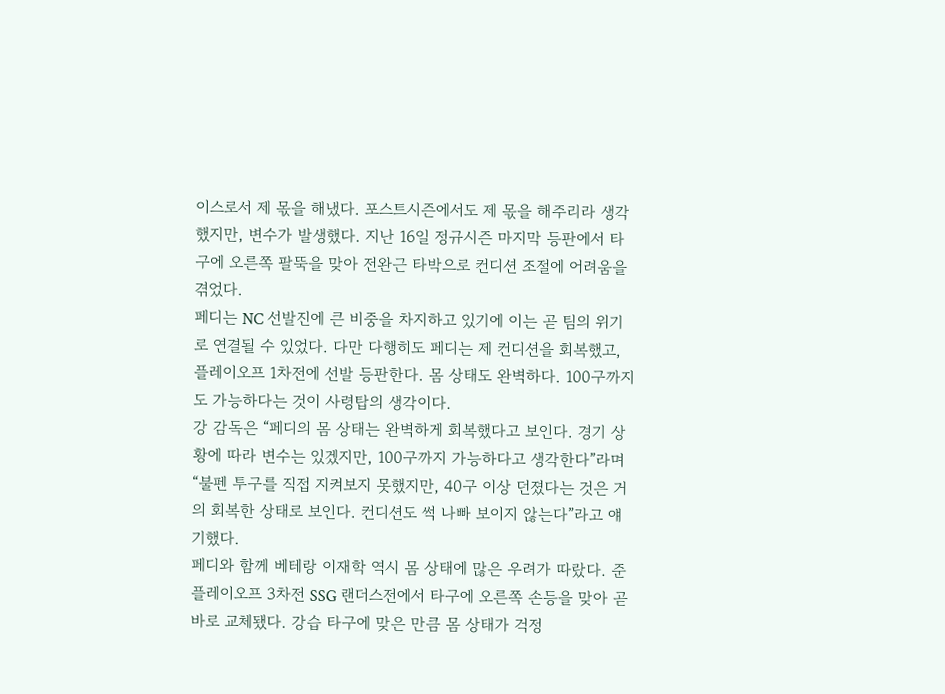이스로서 제 몫을 해냈다. 포스트시즌에서도 제 몫을 해주리라 생각했지만, 변수가 발생했다. 지난 16일 정규시즌 마지막 등판에서 타구에 오른쪽 팔뚝을 맞아 전완근 타박으로 컨디션 조절에 어려움을 겪었다.
페디는 NC 선발진에 큰 비중을 차지하고 있기에 이는 곧 팀의 위기로 연결될 수 있었다. 다만 다행히도 페디는 제 컨디션을 회복했고, 플레이오프 1차전에 선발 등판한다. 몸 상태도 완벽하다. 100구까지도 가능하다는 것이 사령탑의 생각이다.
강 감독은 “페디의 몸 상태는 완벽하게 회복했다고 보인다. 경기 상황에 따라 변수는 있겠지만, 100구까지 가능하다고 생각한다”라며 “불펜 투구를 직접 지켜보지 못했지만, 40구 이상 던졌다는 것은 거의 회복한 상태로 보인다. 컨디션도 썩 나빠 보이지 않는다”라고 얘기했다.
페디와 함께 베테랑 이재학 역시 몸 상태에 많은 우려가 따랐다. 준플레이오프 3차전 SSG 랜더스전에서 타구에 오른쪽 손등을 맞아 곧바로 교체됐다. 강습 타구에 맞은 만큼 몸 상태가 걱정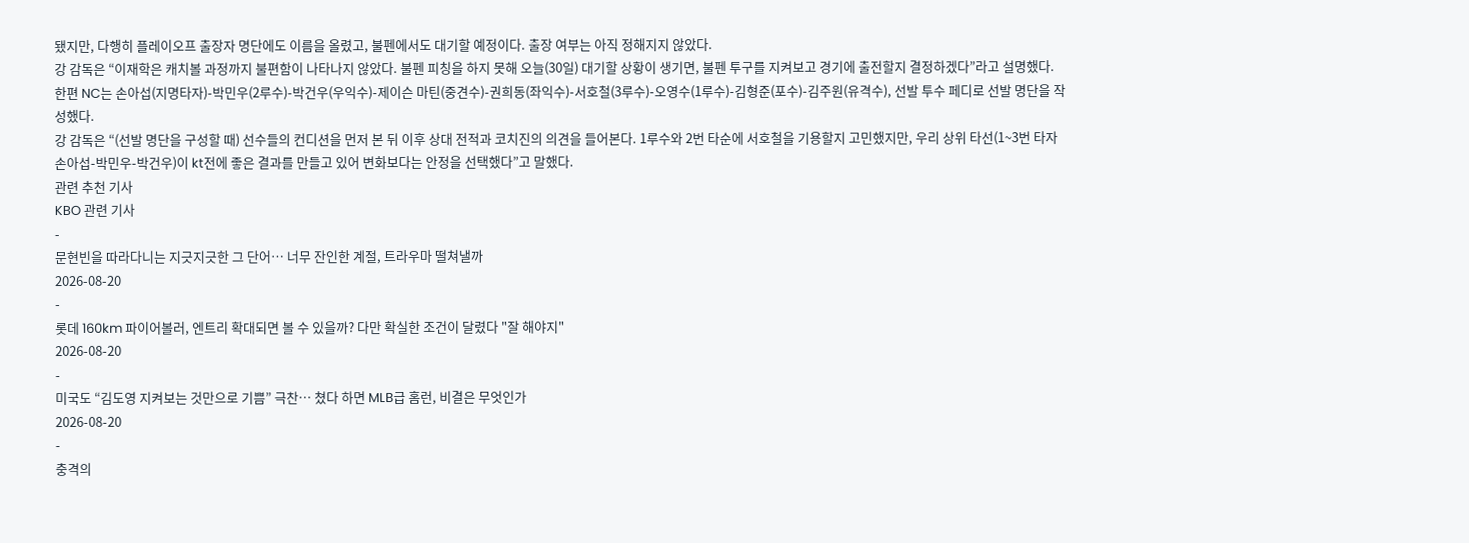됐지만, 다행히 플레이오프 출장자 명단에도 이름을 올렸고, 불펜에서도 대기할 예정이다. 출장 여부는 아직 정해지지 않았다.
강 감독은 “이재학은 캐치볼 과정까지 불편함이 나타나지 않았다. 불펜 피칭을 하지 못해 오늘(30일) 대기할 상황이 생기면, 불펜 투구를 지켜보고 경기에 출전할지 결정하겠다”라고 설명했다.
한편 NC는 손아섭(지명타자)-박민우(2루수)-박건우(우익수)-제이슨 마틴(중견수)-권희동(좌익수)-서호철(3루수)-오영수(1루수)-김형준(포수)-김주원(유격수), 선발 투수 페디로 선발 명단을 작성했다.
강 감독은 “(선발 명단을 구성할 때) 선수들의 컨디션을 먼저 본 뒤 이후 상대 전적과 코치진의 의견을 들어본다. 1루수와 2번 타순에 서호철을 기용할지 고민했지만, 우리 상위 타선(1~3번 타자 손아섭-박민우-박건우)이 kt전에 좋은 결과를 만들고 있어 변화보다는 안정을 선택했다”고 말했다.
관련 추천 기사
KBO 관련 기사
-
문현빈을 따라다니는 지긋지긋한 그 단어… 너무 잔인한 계절, 트라우마 떨쳐낼까
2026-08-20
-
롯데 160km 파이어볼러, 엔트리 확대되면 볼 수 있을까? 다만 확실한 조건이 달렸다 "잘 해야지"
2026-08-20
-
미국도 “김도영 지켜보는 것만으로 기쁨” 극찬… 쳤다 하면 MLB급 홈런, 비결은 무엇인가
2026-08-20
-
충격의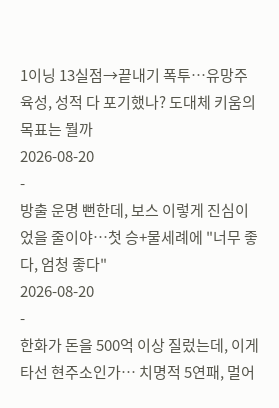1이닝 13실점→끝내기 폭투…유망주 육성, 성적 다 포기했나? 도대체 키움의 목표는 뭘까
2026-08-20
-
방출 운명 뻔한데, 보스 이렇게 진심이었을 줄이야…첫 승+물세례에 "너무 좋다, 엄청 좋다"
2026-08-20
-
한화가 돈을 500억 이상 질렀는데, 이게 타선 현주소인가… 치명적 5연패, 멀어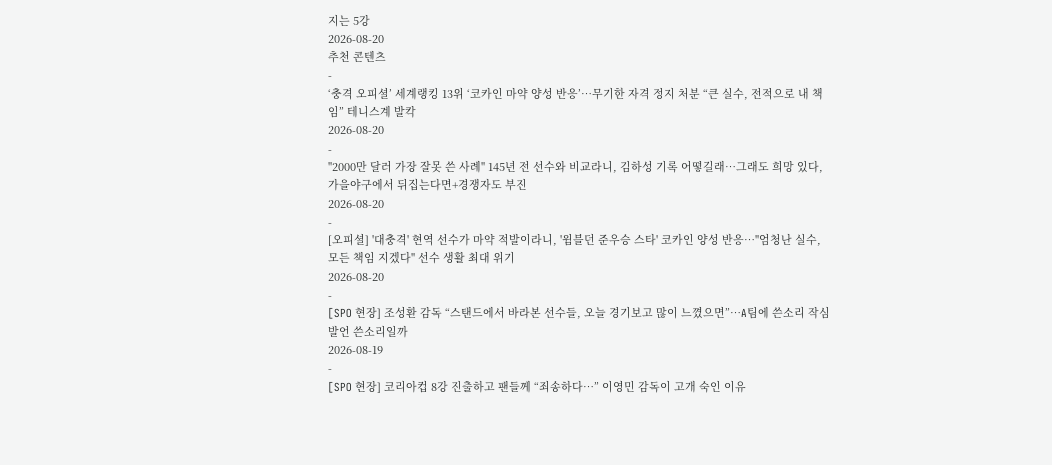지는 5강
2026-08-20
추천 콘텐츠
-
‘충격 오피셜’ 세계랭킹 13위 ‘코카인 마약 양성 반응’…무기한 자격 정지 처분 “큰 실수, 전적으로 내 책임” 테니스계 발칵
2026-08-20
-
"2000만 달러 가장 잘못 쓴 사례" 145년 전 선수와 비교라니, 김하성 기록 어떻길래…그래도 희망 있다, 가을야구에서 뒤집는다면+경쟁자도 부진
2026-08-20
-
[오피셜] '대충격' 현역 선수가 마약 적발이라니, '윔블던 준우승 스타' 코카인 양성 반응…"엄청난 실수, 모든 책임 지겠다" 선수 생활 최대 위기
2026-08-20
-
[SPO 현장] 조성환 감독 “스탠드에서 바라본 선수들, 오늘 경기보고 많이 느꼈으면”…A팀에 쓴소리 작심발언 쓴소리일까
2026-08-19
-
[SPO 현장] 코리아컵 8강 진출하고 팬들께 “죄송하다…” 이영민 감독이 고개 숙인 이유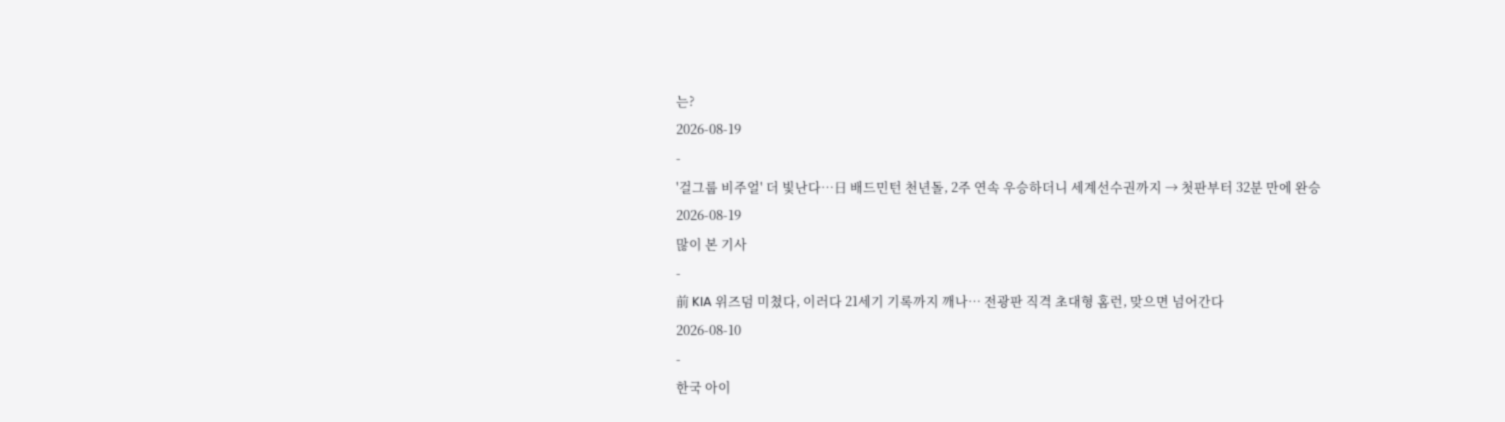는?
2026-08-19
-
'걸그룹 비주얼' 더 빛난다…日 배드민턴 천년돌, 2주 연속 우승하더니 세계선수권까지 → 첫판부터 32분 만에 완승
2026-08-19
많이 본 기사
-
前 KIA 위즈덤 미쳤다, 이러다 21세기 기록까지 깨나… 전광판 직격 초대형 홈런, 맞으면 넘어간다
2026-08-10
-
한국 아이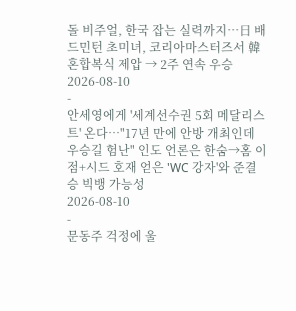돌 비주얼, 한국 잡는 실력까지…日 배드민턴 초미녀, 코리아마스터즈서 韓 혼합복식 제압 → 2주 연속 우승
2026-08-10
-
안세영에게 '세계선수권 5회 메달리스트' 온다…"17년 만에 안방 개최인데 우승길 험난" 인도 언론은 한숨→홈 이점+시드 호재 얻은 'WC 강자'와 준결승 빅뱅 가능성
2026-08-10
-
문동주 걱정에 울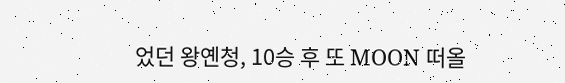었던 왕옌청, 10승 후 또 MOON 떠올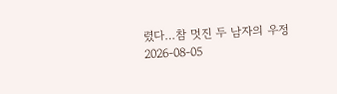렸다…참 멋진 두 남자의 우정
2026-08-05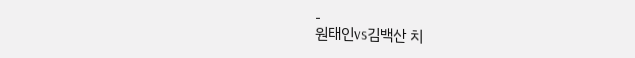-
원태인vs김백산 치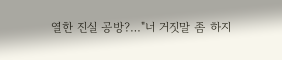열한 진실 공방?…"너 거짓말 좀 하지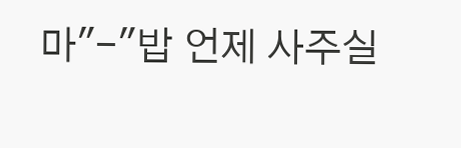마"-"밥 언제 사주실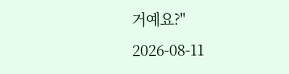거예요?"
2026-08-11